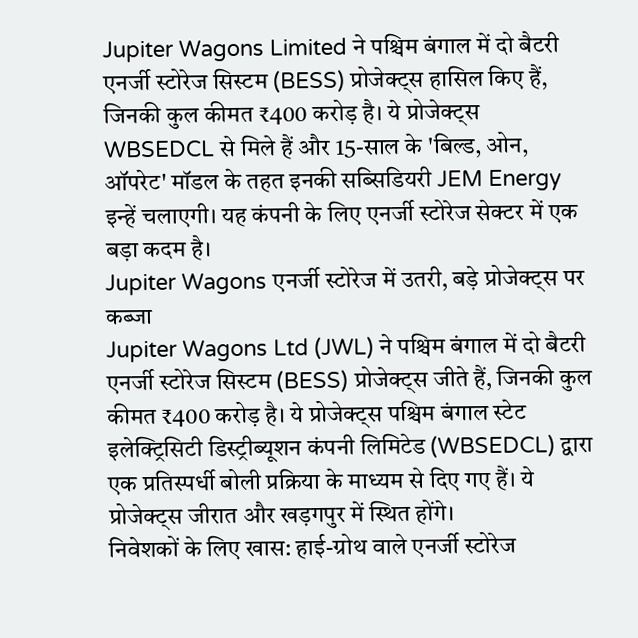Jupiter Wagons Limited ने पश्चिम बंगाल में दो बैटरी एनर्जी स्टोरेज सिस्टम (BESS) प्रोजेक्ट्स हासिल किए हैं, जिनकी कुल कीमत ₹400 करोड़ है। ये प्रोजेक्ट्स WBSEDCL से मिले हैं और 15-साल के 'बिल्ड, ओन, ऑपरेट' मॉडल के तहत इनकी सब्सिडियरी JEM Energy इन्हें चलाएगी। यह कंपनी के लिए एनर्जी स्टोरेज सेक्टर में एक बड़ा कदम है।
Jupiter Wagons एनर्जी स्टोरेज में उतरी, बड़े प्रोजेक्ट्स पर कब्जा
Jupiter Wagons Ltd (JWL) ने पश्चिम बंगाल में दो बैटरी एनर्जी स्टोरेज सिस्टम (BESS) प्रोजेक्ट्स जीते हैं, जिनकी कुल कीमत ₹400 करोड़ है। ये प्रोजेक्ट्स पश्चिम बंगाल स्टेट इलेक्ट्रिसिटी डिस्ट्रीब्यूशन कंपनी लिमिटेड (WBSEDCL) द्वारा एक प्रतिस्पर्धी बोली प्रक्रिया के माध्यम से दिए गए हैं। ये प्रोजेक्ट्स जीरात और खड़गपुर में स्थित होंगे।
निवेशकों के लिए खास: हाई-ग्रोथ वाले एनर्जी स्टोरेज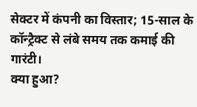सेक्टर में कंपनी का विस्तार; 15-साल के कॉन्ट्रैक्ट से लंबे समय तक कमाई की गारंटी।
क्या हुआ?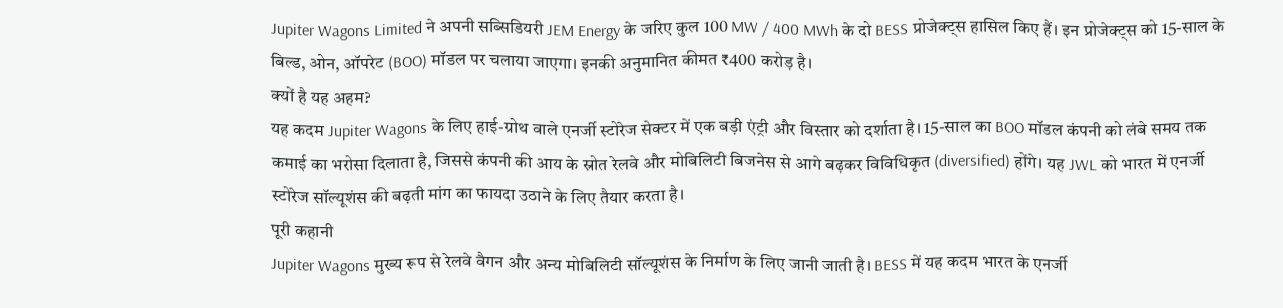Jupiter Wagons Limited ने अपनी सब्सिडियरी JEM Energy के जरिए कुल 100 MW / 400 MWh के दो BESS प्रोजेक्ट्स हासिल किए हैं। इन प्रोजेक्ट्स को 15-साल के बिल्ड, ओन, ऑपरेट (BOO) मॉडल पर चलाया जाएगा। इनकी अनुमानित कीमत ₹400 करोड़ है।
क्यों है यह अहम?
यह कदम Jupiter Wagons के लिए हाई-ग्रोथ वाले एनर्जी स्टोरेज सेक्टर में एक बड़ी एंट्री और विस्तार को दर्शाता है। 15-साल का BOO मॉडल कंपनी को लंबे समय तक कमाई का भरोसा दिलाता है, जिससे कंपनी की आय के स्रोत रेलवे और मोबिलिटी बिजनेस से आगे बढ़कर विविधिकृत (diversified) होंगे। यह JWL को भारत में एनर्जी स्टोरेज सॉल्यूशंस की बढ़ती मांग का फायदा उठाने के लिए तैयार करता है।
पूरी कहानी
Jupiter Wagons मुख्य रूप से रेलवे वैगन और अन्य मोबिलिटी सॉल्यूशंस के निर्माण के लिए जानी जाती है। BESS में यह कदम भारत के एनर्जी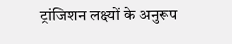ट्रांजिशन लक्ष्यों के अनुरूप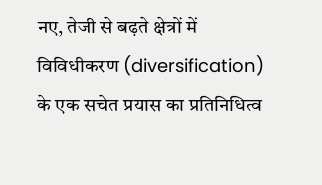नए, तेजी से बढ़ते क्षेत्रों में विविधीकरण (diversification) के एक सचेत प्रयास का प्रतिनिधित्व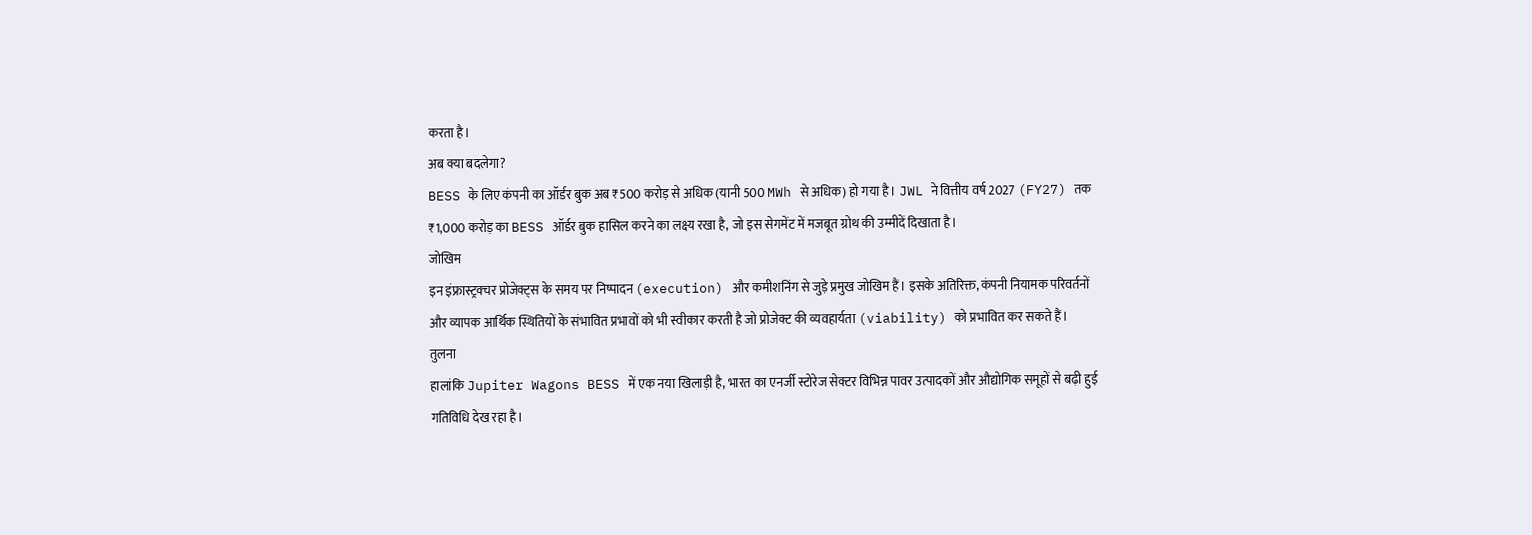करता है।
अब क्या बदलेगा?
BESS के लिए कंपनी का ऑर्डर बुक अब ₹500 करोड़ से अधिक (यानी 500 MWh से अधिक) हो गया है। JWL ने वित्तीय वर्ष 2027 (FY27) तक ₹1,000 करोड़ का BESS ऑर्डर बुक हासिल करने का लक्ष्य रखा है, जो इस सेगमेंट में मजबूत ग्रोथ की उम्मीदें दिखाता है।
जोखिम
इन इंफ्रास्ट्रक्चर प्रोजेक्ट्स के समय पर निष्पादन (execution) और कमीशनिंग से जुड़े प्रमुख जोखिम हैं। इसके अतिरिक्त, कंपनी नियामक परिवर्तनों और व्यापक आर्थिक स्थितियों के संभावित प्रभावों को भी स्वीकार करती है जो प्रोजेक्ट की व्यवहार्यता (viability) को प्रभावित कर सकते हैं।
तुलना
हालांकि Jupiter Wagons BESS में एक नया खिलाड़ी है, भारत का एनर्जी स्टोरेज सेक्टर विभिन्न पावर उत्पादकों और औद्योगिक समूहों से बढ़ी हुई गतिविधि देख रहा है।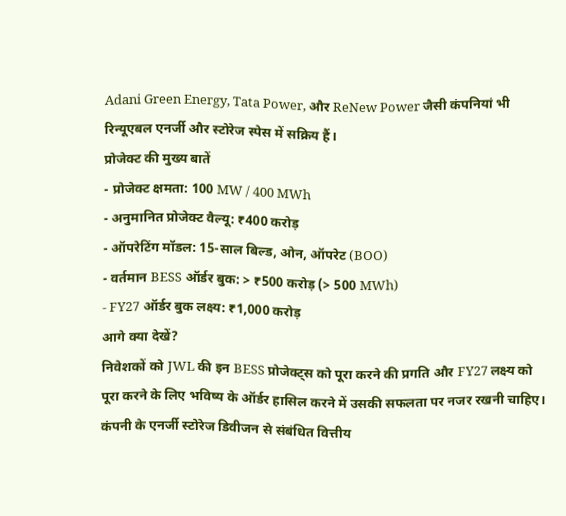Adani Green Energy, Tata Power, और ReNew Power जैसी कंपनियां भी रिन्यूएबल एनर्जी और स्टोरेज स्पेस में सक्रिय हैं।
प्रोजेक्ट की मुख्य बातें
- प्रोजेक्ट क्षमता: 100 MW / 400 MWh
- अनुमानित प्रोजेक्ट वैल्यू: ₹400 करोड़
- ऑपरेटिंग मॉडल: 15-साल बिल्ड, ओन, ऑपरेट (BOO)
- वर्तमान BESS ऑर्डर बुक: > ₹500 करोड़ (> 500 MWh)
- FY27 ऑर्डर बुक लक्ष्य: ₹1,000 करोड़
आगे क्या देखें?
निवेशकों को JWL की इन BESS प्रोजेक्ट्स को पूरा करने की प्रगति और FY27 लक्ष्य को पूरा करने के लिए भविष्य के ऑर्डर हासिल करने में उसकी सफलता पर नजर रखनी चाहिए। कंपनी के एनर्जी स्टोरेज डिवीजन से संबंधित वित्तीय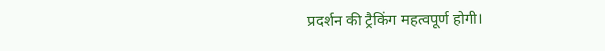प्रदर्शन की ट्रैकिंग महत्वपूर्ण होगी।